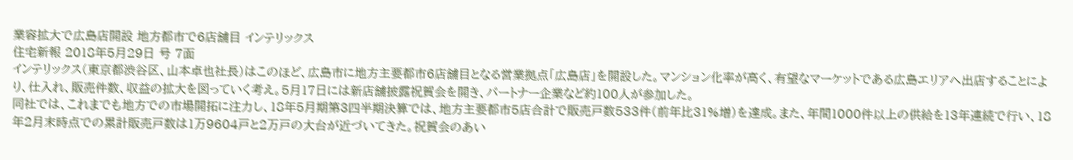業容拡大で広島店開設 地方都市で6店舗目 インテリックス
住宅新報 2018年5月29日 号 7面
インテリックス(東京都渋谷区、山本卓也社長)はこのほど、広島市に地方主要都市6店舗目となる営業拠点「広島店」を開設した。マンション化率が高く、有望なマーケットである広島エリアへ出店することにより、仕入れ、販売件数、収益の拡大を図っていく考え。5月17日には新店舗披露祝賀会を開き、パートナー企業など約100人が参加した。
同社では、これまでも地方での市場開拓に注力し、18年5月期第3四半期決算では、地方主要都市5店合計で販売戸数533件(前年比31%増)を達成。また、年間1000件以上の供給を13年連続で行い、18年2月末時点での累計販売戸数は1万9604戸と2万戸の大台が近づいてきた。祝賀会のあい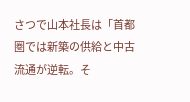さつで山本社長は「首都圏では新築の供給と中古流通が逆転。そ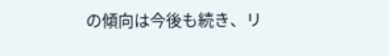の傾向は今後も続き、リ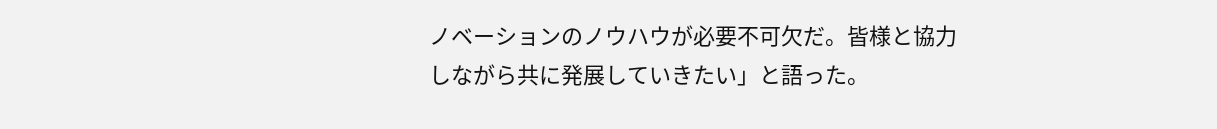ノベーションのノウハウが必要不可欠だ。皆様と協力しながら共に発展していきたい」と語った。